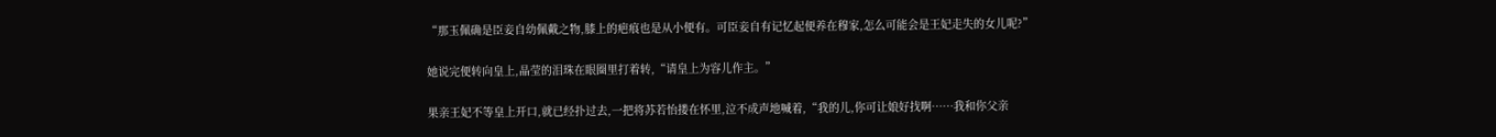“那玉佩确是臣妾自幼佩戴之物,膝上的疤痕也是从小便有。可臣妾自有记忆起便养在穆家,怎么可能会是王妃走失的女儿呢?”

她说完便转向皇上,晶莹的泪珠在眼圈里打着转,“请皇上为容儿作主。”

果亲王妃不等皇上开口,就已经扑过去,一把将苏若怡搂在怀里,泣不成声地喊着,“我的儿,你可让娘好找啊……我和你父亲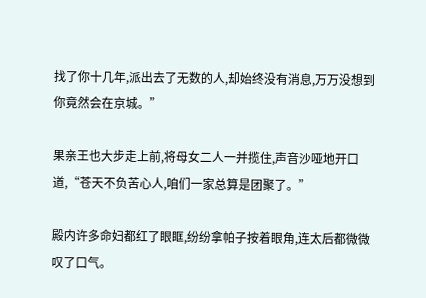找了你十几年,派出去了无数的人,却始终没有消息,万万没想到你竟然会在京城。”

果亲王也大步走上前,将母女二人一并揽住,声音沙哑地开口道,“苍天不负苦心人,咱们一家总算是团聚了。”

殿内许多命妇都红了眼眶,纷纷拿帕子按着眼角,连太后都微微叹了口气。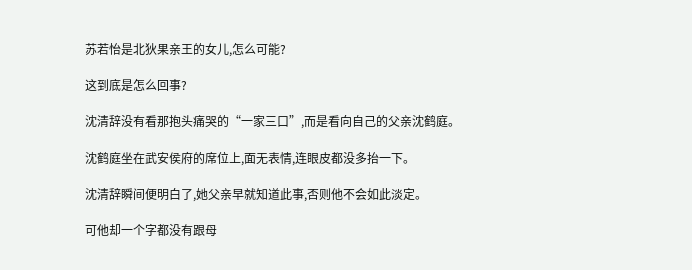苏若怡是北狄果亲王的女儿,怎么可能?

这到底是怎么回事?

沈清辞没有看那抱头痛哭的“一家三口”,而是看向自己的父亲沈鹤庭。

沈鹤庭坐在武安侯府的席位上,面无表情,连眼皮都没多抬一下。

沈清辞瞬间便明白了,她父亲早就知道此事,否则他不会如此淡定。

可他却一个字都没有跟母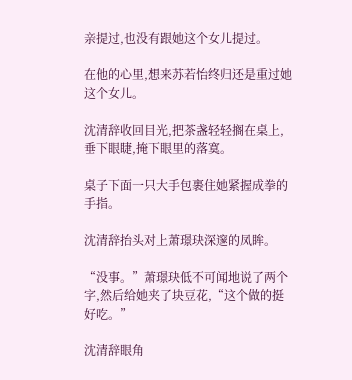亲提过,也没有跟她这个女儿提过。

在他的心里,想来苏若怡终归还是重过她这个女儿。

沈清辞收回目光,把茶盏轻轻搁在桌上,垂下眼睫,掩下眼里的落寞。

桌子下面一只大手包裹住她紧握成拳的手指。

沈清辞抬头对上萧璟玦深邃的凤眸。

“没事。”萧璟玦低不可闻地说了两个字,然后给她夹了块豆花,“这个做的挺好吃。”

沈清辞眼角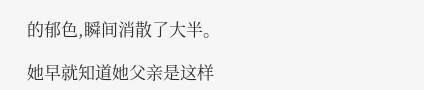的郁色,瞬间消散了大半。

她早就知道她父亲是这样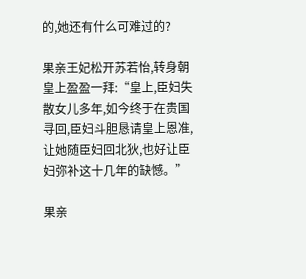的,她还有什么可难过的?

果亲王妃松开苏若怡,转身朝皇上盈盈一拜:“皇上,臣妇失散女儿多年,如今终于在贵国寻回,臣妇斗胆恳请皇上恩准,让她随臣妇回北狄,也好让臣妇弥补这十几年的缺憾。”

果亲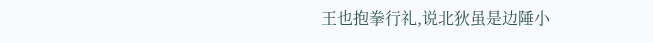王也抱拳行礼,说北狄虽是边陲小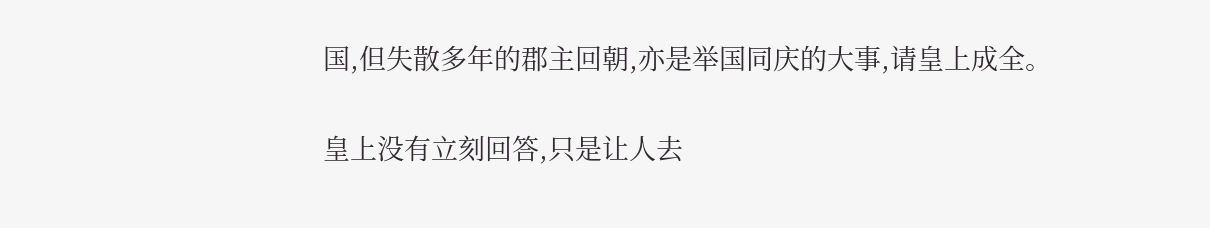国,但失散多年的郡主回朝,亦是举国同庆的大事,请皇上成全。

皇上没有立刻回答,只是让人去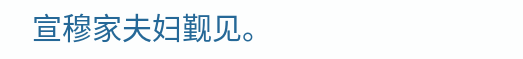宣穆家夫妇觐见。